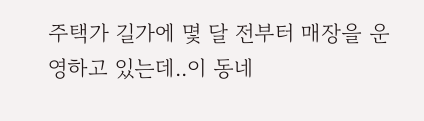주택가 길가에 몇 달 전부터 매장을 운영하고 있는데..이 동네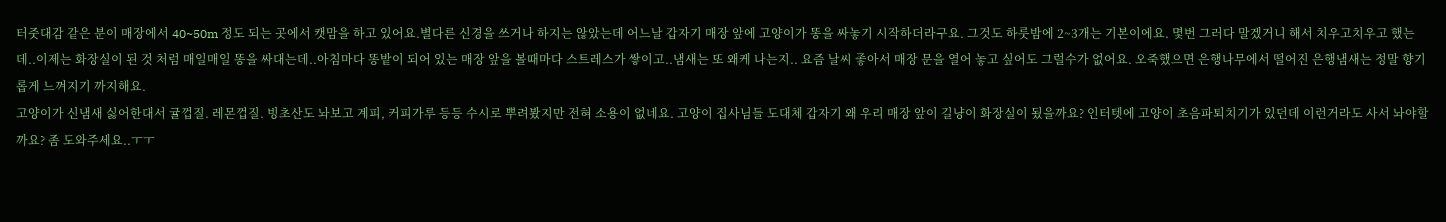터줏대감 같은 분이 매장에서 40~50m 정도 되는 곳에서 캣맘을 하고 있어요.별다른 신경을 쓰거나 하지는 않았는데 어느날 갑자기 매장 앞에 고양이가 똥을 싸놓기 시작하더라구요. 그것도 하룻밤에 2~3개는 기본이에요. 몇번 그러다 말겠거니 해서 치우고치우고 했는데..이제는 화장실이 된 것 처럼 매일매일 똥을 싸대는데..아침마다 똥밭이 되어 있는 매장 앞을 볼때마다 스트레스가 쌓이고..냄새는 또 왜케 나는지.. 요즘 날씨 좋아서 매장 문을 열어 놓고 싶어도 그럴수가 없어요. 오죽했으면 은행나무에서 떨어진 은행냄새는 정말 향기롭게 느껴지기 까지해요.
고양이가 신냄새 싫어한대서 귤껍질. 레몬껍질. 빙초산도 놔보고 계피, 커피가루 등등 수시로 뿌려봤지만 전혀 소용이 없네요. 고양이 집사님들 도대체 갑자기 왜 우리 매장 앞이 길냥이 화장실이 됬을까요? 인터텟에 고양이 초음파퇴치기가 있던데 이런거라도 사서 놔야할까요? 좀 도와주세요..ㅜㅜ